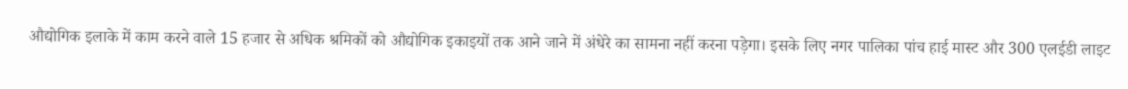औद्योगिक इलाके में काम करने वाले 15 हजार से अधिक श्रमिकों को औद्योगिक इकाइयों तक आने जाने में अंधेरे का सामना नहीं करना पड़ेगा। इसके लिए नगर पालिका पांच हाई मास्ट और 300 एलईडी लाइट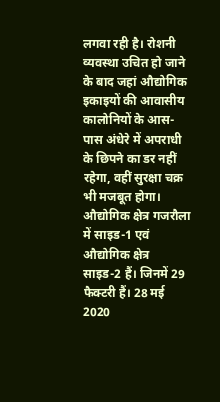लगवा रही है। रोशनी व्यवस्था उचित हो जाने के बाद जहां औद्योगिक इकाइयों की आवासीय कालोनियों के आस-पास अंधेरे में अपराधी के छिपने का डर नहीं रहेगा, वहीं सुरक्षा चक्र भी मजबूत होगा।
औद्योगिक क्षेत्र गजरौला में साइड-1 एवं औद्योगिक क्षेत्र साइड-2 हैं। जिनमें 29 फैक्टरी हैं। 28 मई 2020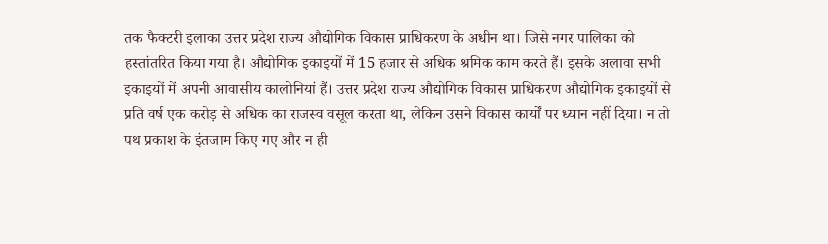तक फैक्टरी इलाका उत्तर प्रदेश राज्य औद्योगिक विकास प्राधिकरण के अधीन था। जिसे नगर पालिका को हस्तांतरित किया गया है। औद्योगिक इकाइयों में 15 हजार से अधिक श्रमिक काम करते हैं। इसके अलावा सभी इकाइयों में अपनी आवासीय कालोनियां हैं। उत्तर प्रदेश राज्य औद्योगिक विकास प्राधिकरण औद्योगिक इकाइयों से प्रति वर्ष एक करोड़ से अधिक का राजस्व वसूल करता था, लेकिन उसने विकास कार्यों पर ध्यान नहीं दिया। न तो पथ प्रकाश के इंतजाम किए गए और न ही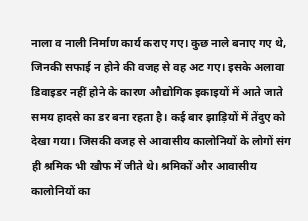नाला व नाली निर्माण कार्य कराए गए। कुछ नाले बनाए गए थे, जिनकी सफाई न होने की वजह से वह अट गए। इसके अलावा डिवाइडर नहीं होने के कारण औद्योगिक इकाइयों में आते जाते समय हादसे का डर बना रहता है। कई बार झाड़ियों में तेंदुए को देखा गया। जिसकी वजह से आवासीय कालोनियों के लोगों संग ही श्रमिक भी खौफ में जीते थे। श्रमिकों और आवासीय कालोनियों का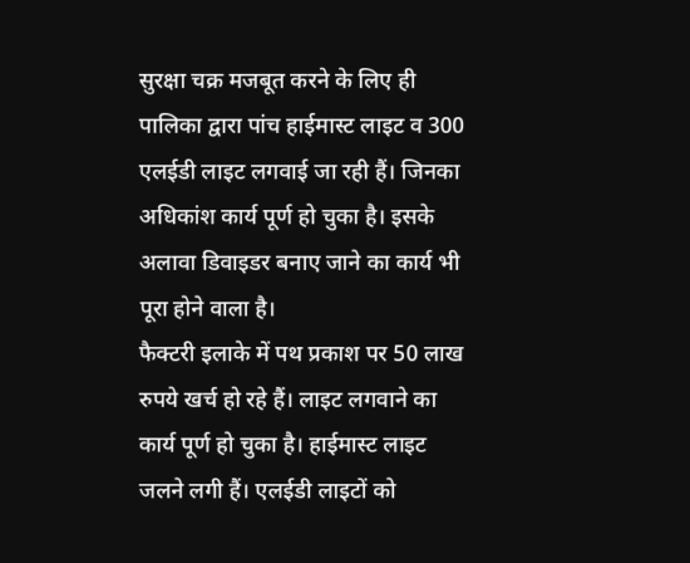सुरक्षा चक्र मजबूत करने के लिए ही पालिका द्वारा पांच हाईमास्ट लाइट व 300 एलईडी लाइट लगवाई जा रही हैं। जिनका अधिकांश कार्य पूर्ण हो चुका है। इसके अलावा डिवाइडर बनाए जाने का कार्य भी पूरा होने वाला है।
फैक्टरी इलाके में पथ प्रकाश पर 50 लाख रुपये खर्च हो रहे हैं। लाइट लगवाने का कार्य पूर्ण हो चुका है। हाईमास्ट लाइट जलने लगी हैं। एलईडी लाइटों को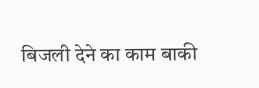बिजली देने का काम बाकी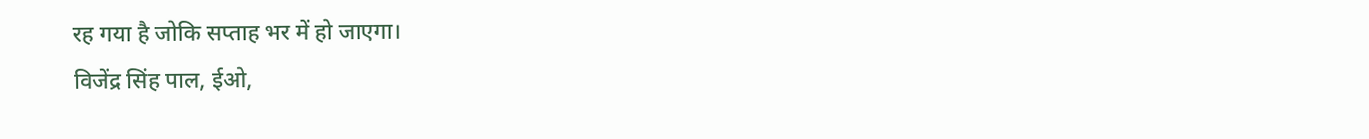रह गया है जोकि सप्ताह भर में हो जाएगा।
विजेंद्र सिंह पाल, ईओ,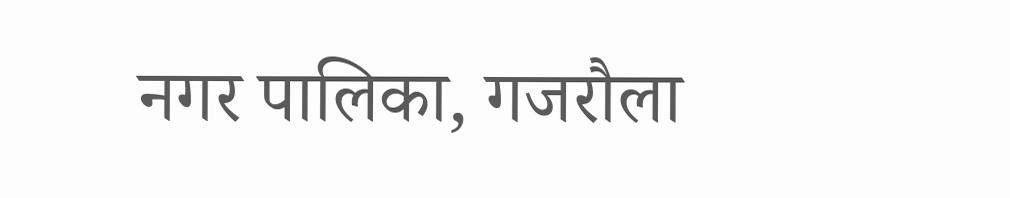नगर पालिका, गजरौला